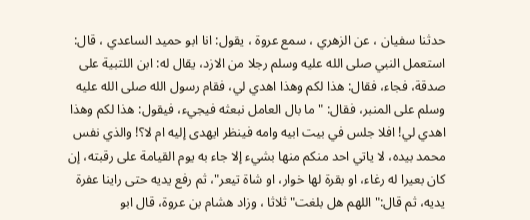حدثنا سفيان ، عن الزهري ، سمع عروة ، يقول: انا ابو حميد الساعدي ، قال: استعمل النبي صلى الله عليه وسلم رجلا من الازد، يقال له: ابن اللتبية على صدقة، فجاء، فقال: هذا لكم وهذا اهدي لي، فقام رسول الله صلى الله عليه وسلم على المنبر، فقال: " ما بال العامل نبعثه فيجيء، فيقول: هذا لكم وهذا اهدي لي! افلا جلس في بيت ابيه وامه فينظر ايهدى إليه ام لا؟! والذي نفس محمد بيده، لا ياتي احد منكم منها بشيء إلا جاء به يوم القيامة على رقبته، إن كان بعيرا له رغاء، او بقرة لها خوار، او شاة تيعر"، ثم رفع يديه حتى راينا عفرة يديه، ثم قال:" اللهم هل بلغت" ثلاثا ، وزاد هشام بن عروة، قال ابو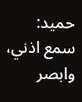حميد: سمع اذني، وابصر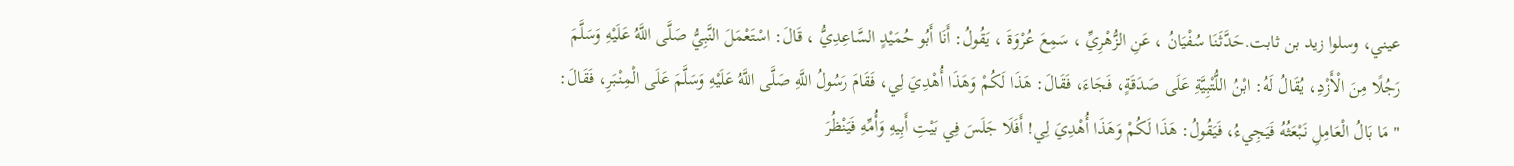عيني، وسلوا زيد بن ثابت.حَدَّثَنَا سُفْيَانُ ، عَنِ الزُّهْرِيِّ ، سَمِعَ عُرْوَةَ ، يَقُولُ: أَنَا أَبُو حُمَيْدٍ السَّاعِدِيُّ ، قَالَ: اسْتَعْمَلَ النَّبِيُّ صَلَّى اللَّهُ عَلَيْهِ وَسَلَّمَ رَجُلًا مِنَ الْأَزْدِ، يُقَالُ لَهُ: ابْنُ اللُّتْبِيَّةِ عَلَى صَدَقَةٍ، فَجَاءَ، فَقَالَ: هَذَا لَكُمْ وَهَذَا أُهْدِيَ لِي، فَقَامَ رَسُولُ اللَّهِ صَلَّى اللَّهُ عَلَيْهِ وَسَلَّمَ عَلَى الْمِنْبَرِ، فَقَالَ: " مَا بَالُ الْعَامِلِ نَبْعَثُهُ فَيَجِيءُ، فَيَقُولُ: هَذَا لَكُمْ وَهَذَا أُهْدِيَ لِي! أَفَلَا جَلَسَ فِي بَيْتِ أَبِيهِ وَأُمِّهِ فَيَنْظُرَ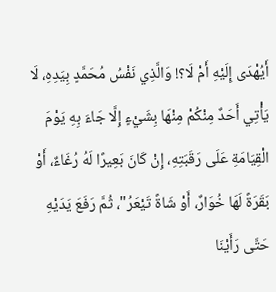أَيُهْدَى إِلَيْهِ أَمْ لَا؟! وَالَّذِي نَفْسُ مُحَمَّدٍ بِيَدِهِ، لَا يَأْتِي أَحَدٌ مِنْكُمْ مِنْهَا بِشَيْءٍ إِلَّا جَاءَ بِهِ يَوْمَ الْقِيَامَةِ عَلَى رَقَبَتِهِ، إِنْ كَانَ بَعِيرًا لَهُ رُغَاءٌ، أَوْ بَقَرَةً لَهَا خُوَارٌ، أَوْ شَاةً تَيْعَرُ"، ثُمَّ رَفَعَ يَدَيْهِ حَتَّى رَأَيْنَا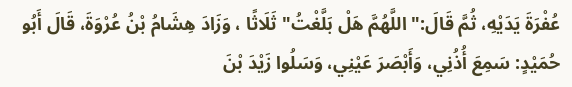عُفْرَةَ يَدَيْهِ، ثُمَّ قَالَ:" اللَّهُمَّ هَلْ بَلَّغْتُ" ثَلَاثًا ، وَزَادَ هِشَامُ بْنُ عُرْوَةَ، قَالَ أَبُو حُمَيْدٍ: سَمِعَ أُذُنِي، وَأَبْصَرَ عَيْنِي، وَسَلُوا زَيْدَ بْنَ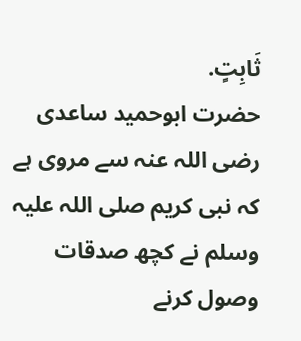ثَابِتٍ.
حضرت ابوحمید ساعدی رضی اللہ عنہ سے مروی ہے کہ نبی کریم صلی اللہ علیہ وسلم نے کچھ صدقات وصول کرنے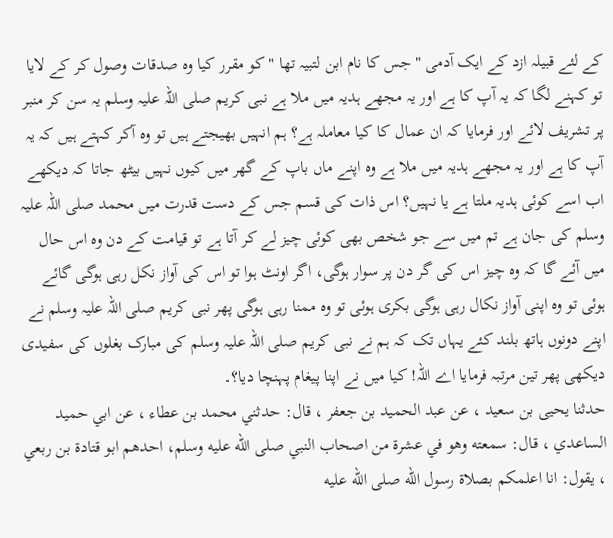کے لئے قبیلہ ازد کے ایک آدمی " جس کا نام ابن لتبیہ تھا " کو مقرر کیا وہ صدقات وصول کر کے لایا تو کہنے لگا کہ یہ آپ کا ہے اور یہ مجھے ہدیہ میں ملا ہے نبی کریم صلی اللہ علیہ وسلم یہ سن کر منبر پر تشریف لائے اور فرمایا کہ ان عمال کا کیا معاملہ ہے؟ ہم انہیں بھیجتے ہیں تو وہ آکر کہتے ہیں کہ یہ آپ کا ہے اور یہ مجھے ہدیہ میں ملا ہے وہ اپنے ماں باپ کے گھر میں کیوں نہیں بیٹھ جاتا کہ دیکھے اب اسے کوئی ہدیہ ملتا ہے یا نہیں؟ اس ذات کی قسم جس کے دست قدرت میں محمد صلی اللہ علیہ وسلم کی جان ہے تم میں سے جو شخص بھی کوئی چیز لے کر آتا ہے تو قیامت کے دن وہ اس حال میں آئے گا کہ وہ چیز اس کی گر دن پر سوار ہوگی، اگر اونٹ ہوا تو اس کی آواز نکل رہی ہوگی گائے ہوئی تو وہ اپنی آواز نکال رہی ہوگی بکری ہوئی تو وہ ممنا رہی ہوگی پھر نبی کریم صلی اللہ علیہ وسلم نے اپنے دونوں ہاتھ بلند کئے یہاں تک کہ ہم نے نبی کریم صلی اللہ علیہ وسلم کی مبارک بغلوں کی سفیدی دیکھی پھر تین مرتبہ فرمایا اے اللہ! کیا میں نے اپنا پیغام پہنچا دیا؟۔
حدثنا يحيى بن سعيد ، عن عبد الحميد بن جعفر ، قال: حدثني محمد بن عطاء ، عن ابي حميد الساعدي ، قال: سمعته وهو في عشرة من اصحاب النبي صلى الله عليه وسلم، احدهم ابو قتادة بن ربعي ، يقول: انا اعلمكم بصلاة رسول الله صلى الله عليه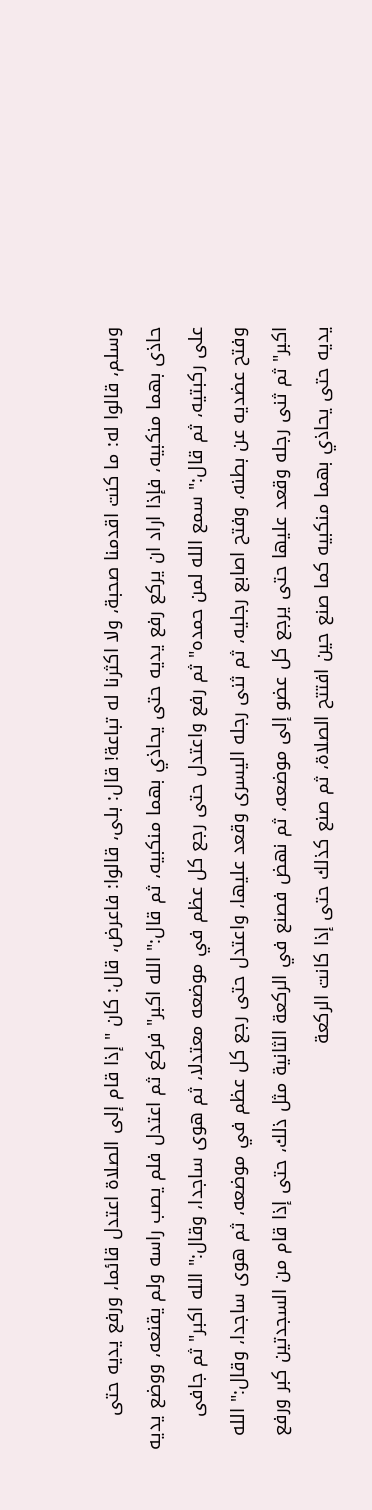وسلم، قالوا له: ما كنت اقدمنا صحبة، ولا اكثرنا له تباعة! قال: بلى، قالوا: فاعرض، قال: كان " إذا قام إلى الصلاة اعتدل قائما، ورفع يديه حتى حاذى بهما منكبيه، فإذا اراد ان يركع رفع يديه حتى يحاذي بهما منكبيه، ثم قال:" الله اكبر" فركع ثم اعتدل فلم يصب راسه ولم يقنعه، ووضع يديه على ركبتيه، ثم قال:" سمع الله لمن حمده" ثم رفع واعتدل حتى رجع كل عظم في موضعه معتدلا، ثم هوى ساجدا، وقال:" الله اكبر" ثم جافى وفتح عضديه عن بطنه، وفتح اصابع رجليه، ثم ثنى رجله اليسرى وقعد عليها، واعتدل حتى رجع كل عظم في موضعه، ثم هوى ساجدا، وقال:" الله اكبر" ثم ثنى رجله وقعد عليها حتى يرجع كل عضو إلى موضعه، ثم نهض فصنع في الركعة الثانية مثل ذلك، حتى إذا قام من السجدتين كبر ورفع يديه حتى يحاذي بهما منكبيه كما صنع حين افتتح الصلاة، ثم صنع كذلك حتى إذا كانت الركعة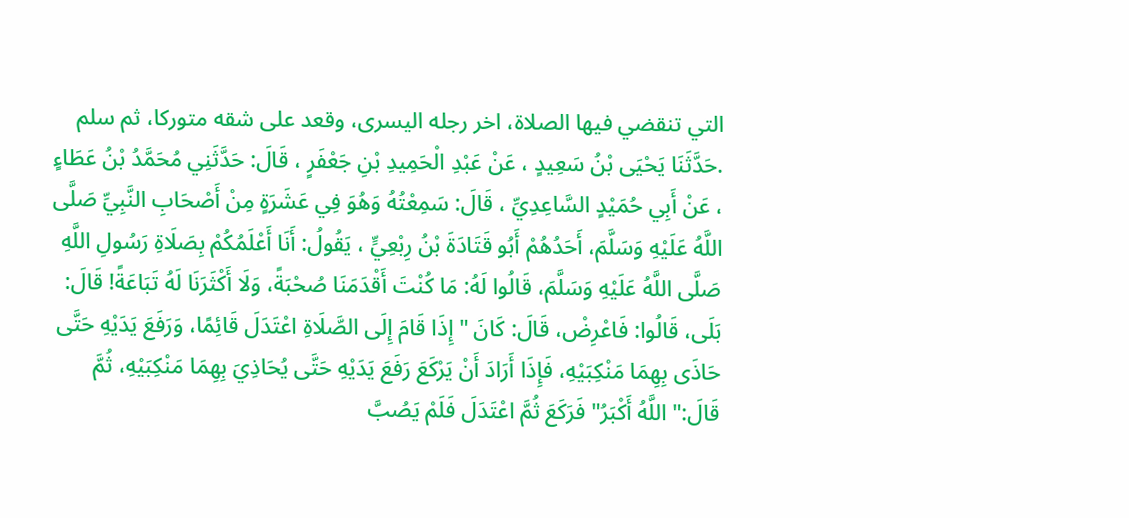التي تنقضي فيها الصلاة، اخر رجله اليسرى، وقعد على شقه متوركا، ثم سلم .حَدَّثَنَا يَحْيَى بْنُ سَعِيدٍ ، عَنْ عَبْدِ الْحَمِيدِ بْنِ جَعْفَرٍ ، قَالَ: حَدَّثَنِي مُحَمَّدُ بْنُ عَطَاءٍ ، عَنْ أَبِي حُمَيْدٍ السَّاعِدِيِّ ، قَالَ: سَمِعْتُهُ وَهُوَ فِي عَشَرَةٍ مِنْ أَصْحَابِ النَّبِيِّ صَلَّى اللَّهُ عَلَيْهِ وَسَلَّمَ، أَحَدُهُمْ أَبُو قَتَادَةَ بْنُ رِبْعِيٍّ ، يَقُولُ: أَنَا أَعْلَمُكُمْ بِصَلَاةِ رَسُولِ اللَّهِ صَلَّى اللَّهُ عَلَيْهِ وَسَلَّمَ، قَالُوا لَهُ: مَا كُنْتَ أَقْدَمَنَا صُحْبَةً، وَلَا أَكْثَرَنَا لَهُ تَبَاعَةً! قَالَ: بَلَى، قَالُوا: فَاعْرِضْ، قَالَ: كَانَ " إِذَا قَامَ إِلَى الصَّلَاةِ اعْتَدَلَ قَائِمًا، وَرَفَعَ يَدَيْهِ حَتَّى حَاذَى بِهِمَا مَنْكِبَيْهِ، فَإِذَا أَرَادَ أَنْ يَرْكَعَ رَفَعَ يَدَيْهِ حَتَّى يُحَاذِيَ بِهِمَا مَنْكِبَيْهِ، ثُمَّ قَالَ:" اللَّهُ أَكْبَرُ" فَرَكَعَ ثُمَّ اعْتَدَلَ فَلَمْ يَصُبَّ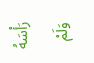رَأْسَهُ وَلَمْ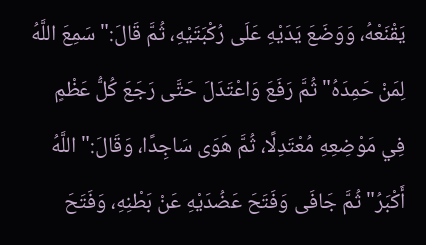يَقْنَعْهُ، وَوَضَعَ يَدَيْهِ عَلَى رُكْبَتَيْهِ، ثُمَّ قَالَ:" سَمِعَ اللَّهُ لِمَنْ حَمِدَهُ" ثُمَّ رَفَعَ وَاعْتَدَلَ حَتَّى رَجَعَ كُلُّ عَظْمٍ فِي مَوْضِعِهِ مُعْتَدِلًا، ثُمَّ هَوَى سَاجِدًا، وَقَالَ:" اللَّهُ أَكْبَرُ" ثُمَّ جَافَى وَفَتَحَ عَضُدَيْهِ عَنْ بَطْنِهِ، وَفَتَحَ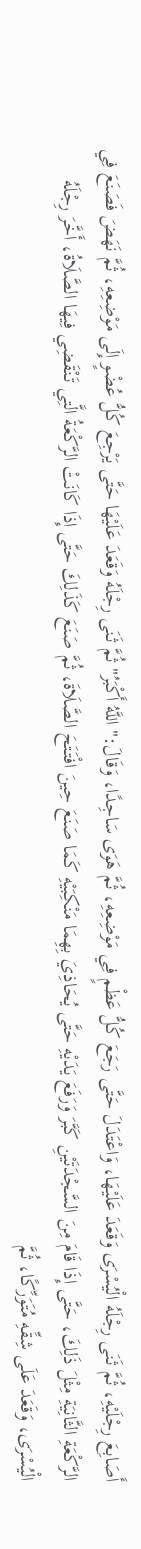أَصَابِعَ رِجْلَيْهِ، ثُمَّ ثَنَى رِجْلَهُ الْيُسْرَى وَقَعَدَ عَلَيْهَا، وَاعْتَدَلَ حَتَّى رَجَعَ كُلُّ عَظْمٍ فِي مَوْضِعِهِ، ثُمَّ هَوَى سَاجِدًا، وَقَالَ:" اللَّهُ أَكْبَرُ" ثُمَّ ثَنَى رِجْلَهُ وَقَعَدَ عَلَيْهَا حَتَّى يَرْجِعَ كُلُّ عُضْوٍ إِلَى مَوْضِعِهِ، ثُمَّ نَهَضَ فَصَنَعَ فِي الرَّكْعَةِ الثَّانِيَةِ مِثْلَ ذَلِكَ، حَتَّى إِذَا قَامَ مِنَ السَّجْدَتَيْنِ كَبَّرَ وَرَفَعَ يَدَيْهِ حَتَّى يُحَاذِيَ بِهِمَا مَنْكِبَيْهِ كَمَا صَنَعَ حِينَ افْتَتَحَ الصَّلَاةَ، ثُمَّ صَنَعَ كَذَلِكَ حَتَّى إِذَا كَانَتْ الرَّكْعَةُ الَّتِي تَنْقَضِي فِيهَا الصَّلَاةُ، أَخَّرَ رِجْلَهُ الْيُسْرَى، وَقَعَدَ عَلَى شِقِّهِ مُتَوَرِّكًا، ثُمَّ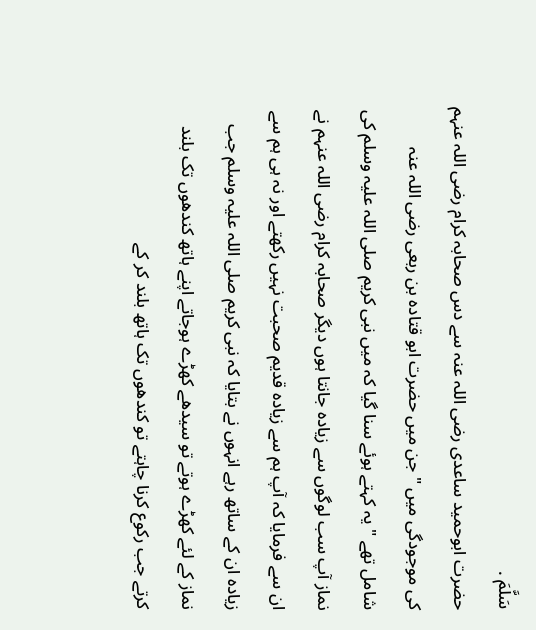سَلَّمَ .
حضرت ابوحمید ساعدی رضی اللہ عنہ سے دس صحابہ کرام رضی اللہ عنہم کی موجودگی میں " جن میں حضرت ابو قتادہ بن ربعی رضی اللہ عنہ شامل تھے " یہ کہتے ہوئے سنا گیا کہ میں نبی کریم صلی اللہ علیہ وسلم کی نماز آپ سب لوگوں سے زیادہ جانتا ہوں دیگر صحابہ کرام رضی اللہ عنہم نے ان سے فرمایا کہ آپ ہم سے زیادہ قدیم صحبت نہیں رکھتے اور نہ ہی ہم سے زیادہ ان کے ساتھ رہے انہوں نے بتایا کہ نبی کریم صلی اللہ علیہ وسلم جب نماز کے لئے کھڑے ہوتے تو سیدھے کھڑے ہوجاتے اپنے ہاتھ کندھوں تک بلند کرتے جب رکوع کرنا چاہتے تو کندھوں تک ہاتھ بلند کر کے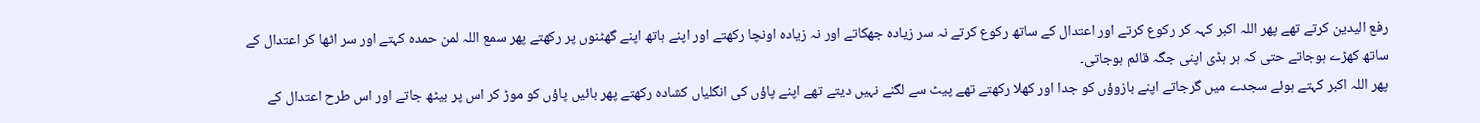رفع الیدین کرتے تھے پھر اللہ اکبر کہہ کر رکوع کرتے اور اعتدال کے ساتھ رکوع کرتے نہ سر زیادہ جھکاتے اور نہ زیادہ اونچا رکھتے اور اپنے ہاتھ اپنے گھٹنوں پر رکھتے پھر سمع اللہ لمن حمدہ کہتے اور سر اٹھا کر اعتدال کے ساتھ کھڑے ہوجاتے حتی کہ ہر ہڈی اپنی جگہ قائم ہوجاتی۔
پھر اللہ اکبر کہتے ہوئے سجدے میں گرجاتے اپنے بازوؤں کو جدا اور کھلا رکھتے تھے پیٹ سے لگنے نہیں دیتے تھے اپنے پاؤں کی انگلیاں کشادہ رکھتے پھر بائیں پاؤں کو موڑ کر اس پر بیٹھ جاتے اور اس طرح اعتدال کے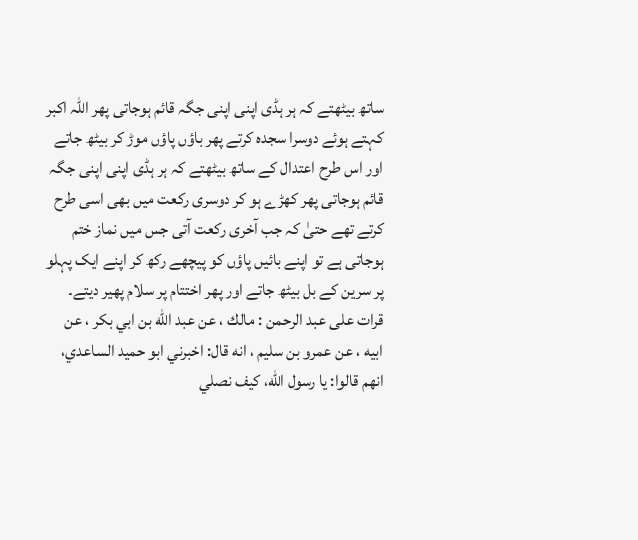ساتھ بیٹھتے کہ ہر ہڈی اپنی اپنی جگہ قائم ہوجاتی پھر اللہ اکبر کہتے ہوئے دوسرا سجدہ کرتے پھر باؤں پاؤں موڑ کر بیٹھ جاتے اور اس طرح اعتدال کے ساتھ بیٹھتے کہ ہر ہڈی اپنی اپنی جگہ قائم ہوجاتی پھر کھڑے ہو کر دوسری رکعت میں بھی اسی طرح کرتے تھے حتیٰ کہ جب آخری رکعت آتی جس میں نماز ختم ہوجاتی ہے تو اپنے بائیں پاؤں کو پیچھے رکھ کر اپنے ایک پہلو پر سرین کے بل بیٹھ جاتے اور پھر اختتام پر سلام پھیر دیتے۔
قرات على عبد الرحمن : مالك ، عن عبد الله بن ابي بكر ، عن ابيه ، عن عمرو بن سليم ، انه قال: اخبرني ابو حميد الساعدي، انهم قالوا: يا رسول الله، كيف نصلي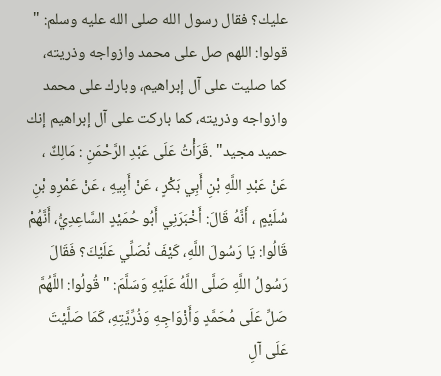عليك؟ فقال رسول الله صلى الله عليه وسلم: " قولوا: اللهم صل على محمد وازواجه وذريته، كما صليت على آل إبراهيم، وبارك على محمد وازواجه وذريته، كما باركت على آل إبراهيم إنك حميد مجيد" .قَرَأْتُ عَلَى عَبْدِ الرَّحْمَنِ : مَالِكٌ ، عَنْ عَبْدِ اللَّهِ بْنِ أَبِي بَكْرٍ ، عَنْ أَبِيهِ ، عَنْ عَمْرِو بْنِ سُلَيْمٍ ، أَنَّهُ قَالَ: أَخْبَرَنِي أَبُو حُمَيْدٍ السَّاعِدِيُّ، أَنَّهُمْ قَالُوا: يَا رَسُولَ اللَّهِ، كَيْفَ نُصَلِّي عَلَيْكَ؟ فَقَالَ رَسُولُ اللَّهِ صَلَّى اللَّهُ عَلَيْهِ وَسَلَّمَ: " قُولُوا: اللَّهُمَّ صَلِّ عَلَى مُحَمَّدٍ وَأَزْوَاجِهِ وَذُرِّيَّتِهِ، كَمَا صَلَّيْتَ عَلَى آلِ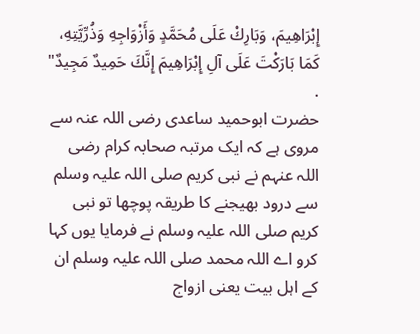إِبْرَاهِيمَ، وَبَارِكْ عَلَى مُحَمَّدٍ وَأَزْوَاجِهِ وَذُرِّيَّتِهِ، كَمَا بَارَكْتَ عَلَى آلِ إِبْرَاهِيمَ إِنَّكَ حَمِيدٌ مَجِيدٌ" .
حضرت ابوحمید ساعدی رضی اللہ عنہ سے مروی ہے کہ ایک مرتبہ صحابہ کرام رضی اللہ عنہم نے نبی کریم صلی اللہ علیہ وسلم سے درود بھیجنے کا طریقہ پوچھا تو نبی کریم صلی اللہ علیہ وسلم نے فرمایا یوں کہا کرو اے اللہ محمد صلی اللہ علیہ وسلم ان کے اہل بیت یعنی ازواج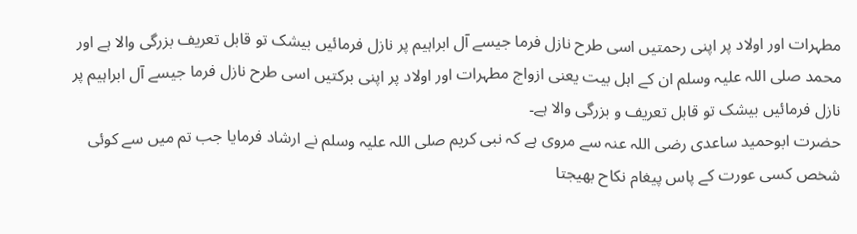مطہرات اور اولاد پر اپنی رحمتیں اسی طرح نازل فرما جیسے آل ابراہیم پر نازل فرمائیں بیشک تو قابل تعریف بزرگی والا ہے اور محمد صلی اللہ علیہ وسلم ان کے اہل بیت یعنی ازواج مطہرات اور اولاد پر اپنی برکتیں اسی طرح نازل فرما جیسے آل ابراہیم پر نازل فرمائیں بیشک تو قابل تعریف و بزرگی والا ہے۔
حضرت ابوحمید ساعدی رضی اللہ عنہ سے مروی ہے کہ نبی کریم صلی اللہ علیہ وسلم نے ارشاد فرمایا جب تم میں سے کوئی شخص کسی عورت کے پاس پیغام نکاح بھیجتا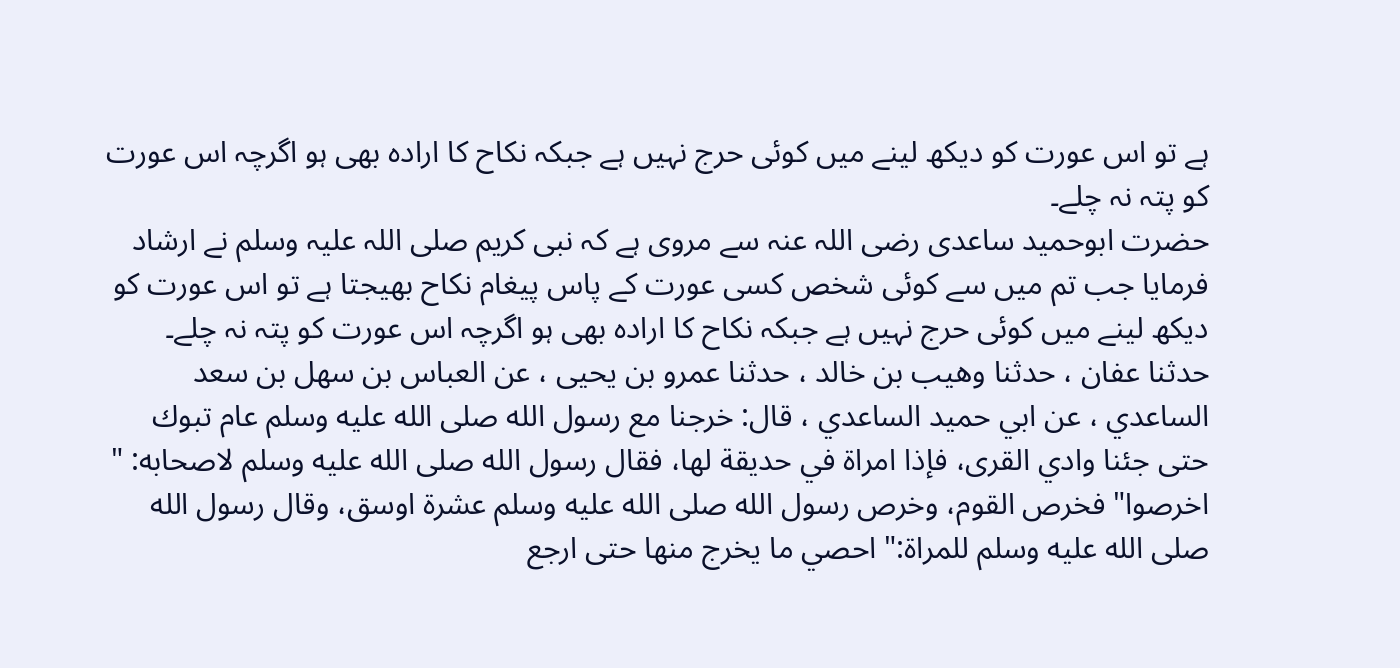ہے تو اس عورت کو دیکھ لینے میں کوئی حرج نہیں ہے جبکہ نکاح کا ارادہ بھی ہو اگرچہ اس عورت کو پتہ نہ چلے۔
حضرت ابوحمید ساعدی رضی اللہ عنہ سے مروی ہے کہ نبی کریم صلی اللہ علیہ وسلم نے ارشاد فرمایا جب تم میں سے کوئی شخص کسی عورت کے پاس پیغام نکاح بھیجتا ہے تو اس عورت کو دیکھ لینے میں کوئی حرج نہیں ہے جبکہ نکاح کا ارادہ بھی ہو اگرچہ اس عورت کو پتہ نہ چلے۔
حدثنا عفان ، حدثنا وهيب بن خالد ، حدثنا عمرو بن يحيى ، عن العباس بن سهل بن سعد الساعدي ، عن ابي حميد الساعدي ، قال: خرجنا مع رسول الله صلى الله عليه وسلم عام تبوك حتى جئنا وادي القرى، فإذا امراة في حديقة لها، فقال رسول الله صلى الله عليه وسلم لاصحابه: " اخرصوا" فخرص القوم، وخرص رسول الله صلى الله عليه وسلم عشرة اوسق، وقال رسول الله صلى الله عليه وسلم للمراة:" احصي ما يخرج منها حتى ارجع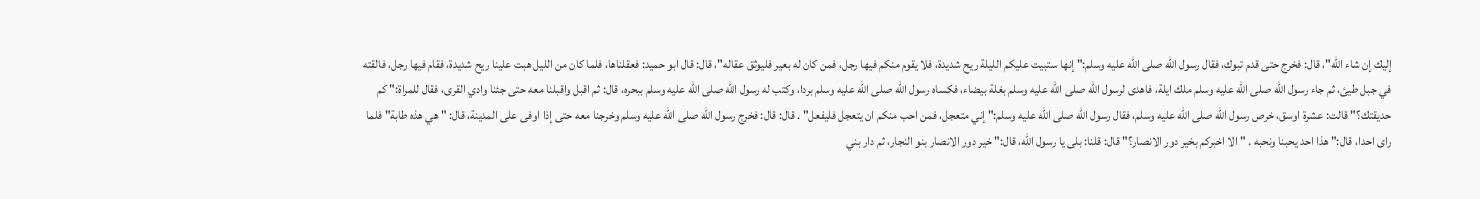إليك إن شاء الله"، قال: فخرج حتى قدم تبوك، فقال رسول الله صلى الله عليه وسلم:" إنها ستبيت عليكم الليلة ريح شديدة، فلا يقوم منكم فيها رجل، فمن كان له بعير فليوثق عقاله"، قال: قال ابو حميد: فعقلناها، فلما كان من الليل هبت علينا ريح شديدة، فقام فيها رجل، فالقته في جبل طيئ، ثم جاء رسول الله صلى الله عليه وسلم ملك ايلة، فاهدى لرسول الله صلى الله عليه وسلم بغلة بيضاء، فكساه رسول الله صلى الله عليه وسلم بردا، وكتب له رسول الله صلى الله عليه وسلم ببحره، قال: ثم اقبل واقبلنا معه حتى جئنا وادي القرى، فقال للمراة:" كم حديقتك؟" قالت: عشرة اوسق، خرص رسول الله صلى الله عليه وسلم، فقال رسول الله صلى الله عليه وسلم:" إني متعجل، فمن احب منكم ان يتعجل فليفعل" . قال: قال: فخرج رسول الله صلى الله عليه وسلم وخرجنا معه حتى إذا اوفى على المدينة، قال: " هي هذه طابة" فلما راى احدا، قال:" هذا احد يحبنا ونحبه . " الا اخبركم بخير دور الانصار؟" قال: قلنا: بلى يا رسول الله، قال:" خير دور الانصار بنو النجار، ثم دار بني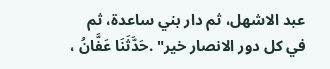عبد الاشهل، ثم دار بني ساعدة، ثم في كل دور الانصار خير" .حَدَّثَنَا عَفَّانُ ،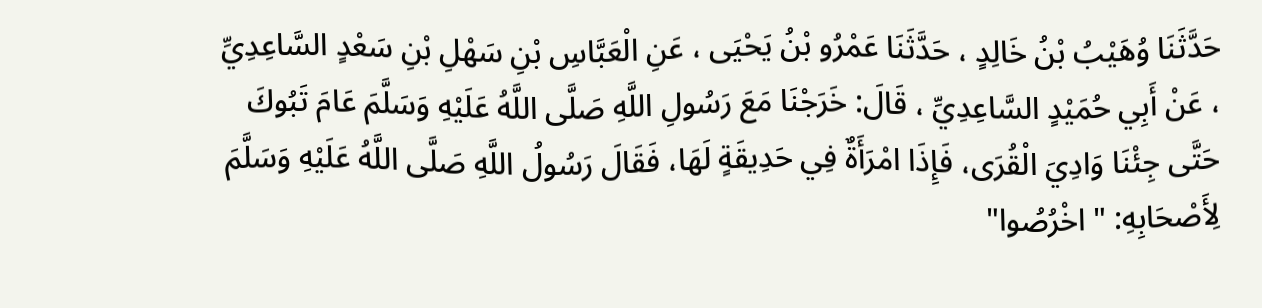حَدَّثَنَا وُهَيْبُ بْنُ خَالِدٍ ، حَدَّثَنَا عَمْرُو بْنُ يَحْيَى ، عَنِ الْعَبَّاسِ بْنِ سَهْلِ بْنِ سَعْدٍ السَّاعِدِيِّ ، عَنْ أَبِي حُمَيْدٍ السَّاعِدِيِّ ، قَالَ: خَرَجْنَا مَعَ رَسُولِ اللَّهِ صَلَّى اللَّهُ عَلَيْهِ وَسَلَّمَ عَامَ تَبُوكَ حَتَّى جِئْنَا وَادِيَ الْقُرَى، فَإِذَا امْرَأَةٌ فِي حَدِيقَةٍ لَهَا، فَقَالَ رَسُولُ اللَّهِ صَلَّى اللَّهُ عَلَيْهِ وَسَلَّمَ لِأَصْحَابِهِ: " اخْرُصُوا"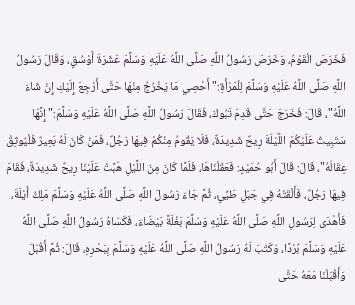فَخَرَصَ الْقَوْمُ، وَخَرَصَ رَسُولُ اللَّهِ صَلَّى اللَّهُ عَلَيْهِ وَسَلَّمَ عَشَرَةَ أَوْسُقٍ، وَقَالَ رَسُولُ اللَّهِ صَلَّى اللَّهُ عَلَيْهِ وَسَلَّمَ لِلْمَرْأَةِ:" أَحْصِي مَا يَخْرُجُ مِنْهَا حَتَّى أَرْجِعَ إِلَيْكِ إِنْ شَاءَ اللَّهُ"، قَالَ: فَخَرَجَ حَتَّى قَدِمَ تَبُوكَ، فَقَالَ رَسُولُ اللَّهِ صَلَّى اللَّهُ عَلَيْهِ وَسَلَّمَ:" إِنَّهَا سَتَبِيتُ عَلَيْكُمْ اللَّيْلَةَ رِيحٌ شَدِيدَةٌ، فَلَا يَقُومُ مِنْكُمْ فِيهَا رَجُلٌ، فَمَنْ كَانَ لَهُ بَعِيرٌ فَلْيُوثِقْ عِقَالَهُ"، قَالَ: قَالَ أَبُو حُمَيْدٍ: فَعَقَلْنَاهَا، فَلَمَّا كَانَ مِنَ اللَّيْلِ هَبَّتْ عَلَيْنَا رِيحٌ شَدِيدَةٌ، فَقَامَ فِيهَا رَجُلٌ، فَأَلْقَتْهُ فِي جَبَلِ طَيِّئٍ، ثُمَّ جَاءَ رَسُولَ اللَّهِ صَلَّى اللَّهُ عَلَيْهِ وَسَلَّمَ مَلِكُ أَيْلَةَ، فَأَهْدَى لِرَسُولِ اللَّهِ صَلَّى اللَّهُ عَلَيْهِ وَسَلَّمَ بَغْلَةً بَيْضَاءَ، فَكَسَاهُ رَسُولُ اللَّهِ صَلَّى اللَّهُ عَلَيْهِ وَسَلَّمَ بُرْدًا، وَكَتَبَ لَهُ رَسُولُ اللَّهِ صَلَّى اللَّهُ عَلَيْهِ وَسَلَّمَ بِبَحْرِهِ، قَالَ: ثُمَّ أَقْبَلَ وَأَقْبَلْنَا مَعَهُ حَتَّى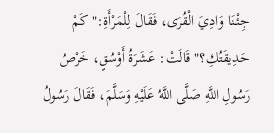جِئْنَا وَادِيَ الْقُرَى، فَقَالَ لِلْمَرْأَةِ:" كَمْ حَدِيقَتُكِ؟" قَالَتْ: عَشَرَةُ أَوْسُقٍ، خَرْصُ رَسُولِ اللَّهِ صَلَّى اللَّهُ عَلَيْهِ وَسَلَّمَ، فَقَالَ رَسُولُ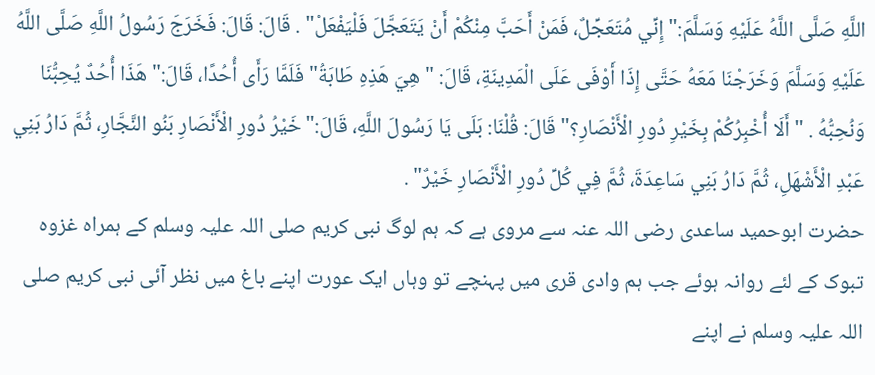اللَّهِ صَلَّى اللَّهُ عَلَيْهِ وَسَلَّمَ:" إِنِّي مُتَعَجِّلٌ، فَمَنْ أَحَبَّ مِنْكُمْ أَنْ يَتَعَجَّلَ فَلْيَفْعَلْ" . قَالَ: قَالَ: فَخَرَجَ رَسُولُ اللَّهِ صَلَّى اللَّهُ عَلَيْهِ وَسَلَّمَ وَخَرَجْنَا مَعَهُ حَتَّى إِذَا أَوْفَى عَلَى الْمَدِينَةِ، قَالَ: " هِيَ هَذِهِ طَابَةُ" فَلَمَّا رَأَى أُحُدًا، قَالَ:" هَذَا أُحُدٌ يُحِبُّنَا وَنُحِبُّهُ . " أَلَا أُخْبِرُكُمْ بِخَيْرِ دُورِ الْأَنْصَارِ؟" قَالَ: قُلْنَا: بَلَى يَا رَسُولَ اللَّهِ، قَالَ:" خَيْرُ دُورِ الْأَنْصَارِ بَنُو النَّجَّارِ، ثُمَّ دَارُ بَنِي عَبْدِ الْأَشْهَلِ، ثُمَّ دَارُ بَنِي سَاعِدَةَ، ثُمَّ فِي كُلِّ دُورِ الْأَنْصَارِ خَيْرٌ" .
حضرت ابوحمید ساعدی رضی اللہ عنہ سے مروی ہے کہ ہم لوگ نبی کریم صلی اللہ علیہ وسلم کے ہمراہ غزوہ تبوک کے لئے روانہ ہوئے جب ہم وادی قری میں پہنچے تو وہاں ایک عورت اپنے باغ میں نظر آئی نبی کریم صلی اللہ علیہ وسلم نے اپنے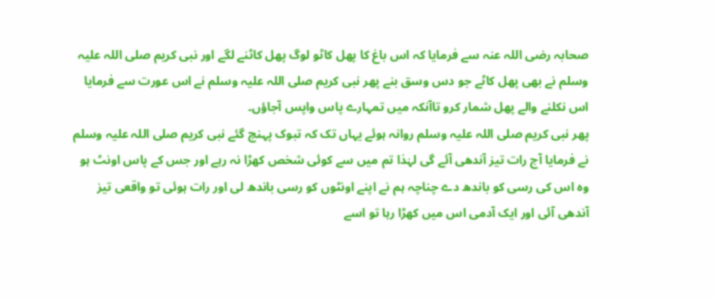صحابہ رضی اللہ عنہ سے فرمایا کہ اس باغ کا پھل کاٹو لوگ پھل کاٹنے لگے اور نبی کریم صلی اللہ علیہ وسلم نے بھی پھل کاٹے جو دس وسق بنے پھر نبی کریم صلی اللہ علیہ وسلم نے اس عورت سے فرمایا اس نکلنے والے پھل شمار کرو تاآنکہ میں تمہارے پاس واپس آجاؤں۔
پھر نبی کریم صلی اللہ علیہ وسلم روانہ ہوئے یہاں تک کہ تبوک پہنچ گئے نبی کریم صلی اللہ علیہ وسلم نے فرمایا آج رات تیز آندھی آئے گی لہٰذا تم میں سے کوئی شخص کھڑا نہ رہے اور جس کے پاس اونٹ ہو وہ اس کی رسی کو باندھ دے چناچہ ہم نے اپنے اونٹوں کو رسی باندھ لی اور رات ہوئی تو واقعی تیز آندھی آئی اور ایک آدمی اس میں کھڑا رہا تو اسے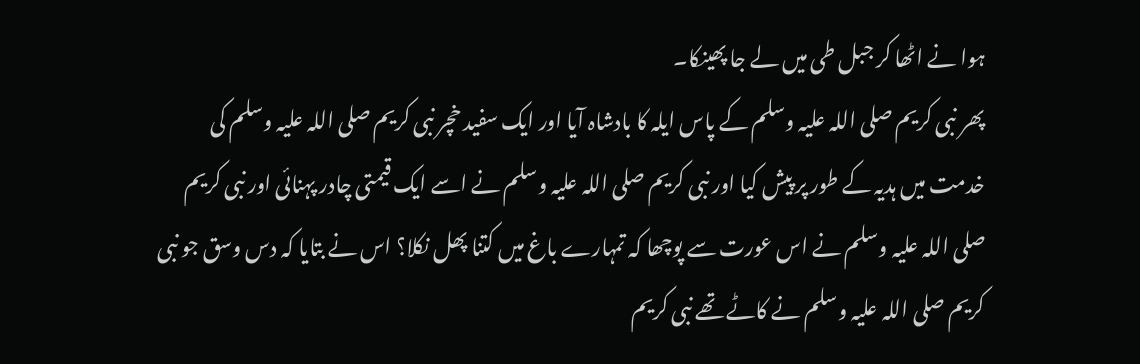ہوا نے اٹھا کر جبل طی میں لے جا پھینکا۔
پھر نبی کریم صلی اللہ علیہ وسلم کے پاس ایلہ کا بادشاہ آیا اور ایک سفید خچر نبی کریم صلی اللہ علیہ وسلم کی خدمت میں ہدیہ کے طور پر پیش کیا اور نبی کریم صلی اللہ علیہ وسلم نے اسے ایک قیمتی چادر پہنائی اور نبی کریم صلی اللہ علیہ وسلم نے اس عورت سے پوچھا کہ تمہارے باغ میں کتنا پھل نکلا؟ اس نے بتایا کہ دس وسق جو نبی کریم صلی اللہ علیہ وسلم نے کاٹے تھے نبی کریم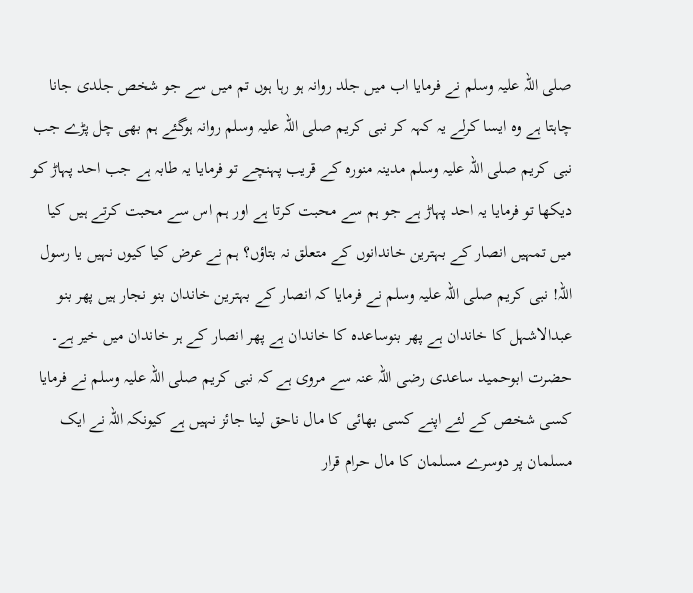صلی اللہ علیہ وسلم نے فرمایا اب میں جلد روانہ ہو رہا ہوں تم میں سے جو شخص جلدی جانا چاہتا ہے وہ ایسا کرلے یہ کہہ کر نبی کریم صلی اللہ علیہ وسلم روانہ ہوگئے ہم بھی چل پڑے جب نبی کریم صلی اللہ علیہ وسلم مدینہ منورہ کے قریب پہنچے تو فرمایا یہ طابہ ہے جب احد پہاڑ کو دیکھا تو فرمایا یہ احد پہاڑ ہے جو ہم سے محبت کرتا ہے اور ہم اس سے محبت کرتے ہیں کیا میں تمہیں انصار کے بہترین خاندانوں کے متعلق نہ بتاؤں؟ ہم نے عرض کیا کیوں نہیں یا رسول اللہ! نبی کریم صلی اللہ علیہ وسلم نے فرمایا کہ انصار کے بہترین خاندان بنو نجار ہیں پھر بنو عبدالاشہل کا خاندان ہے پھر بنوساعدہ کا خاندان ہے پھر انصار کے ہر خاندان میں خیر ہے۔
حضرت ابوحمید ساعدی رضی اللہ عنہ سے مروی ہے کہ نبی کریم صلی اللہ علیہ وسلم نے فرمایا کسی شخص کے لئے اپنے کسی بھائی کا مال ناحق لینا جائز نہیں ہے کیونکہ اللہ نے ایک مسلمان پر دوسرے مسلمان کا مال حرام قرار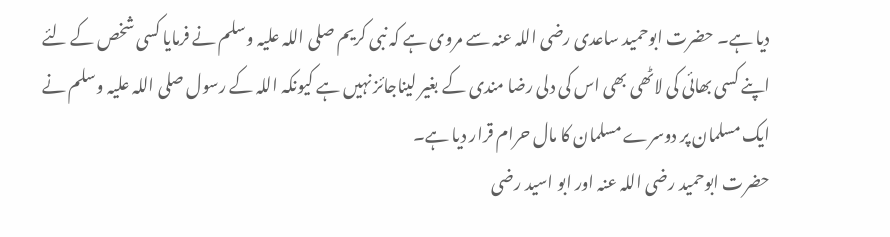دیا ہے۔ حضرت ابوحمید ساعدی رضی اللہ عنہ سے مروی ہے کہ نبی کریم صلی اللہ علیہ وسلم نے فرمایا کسی شخص کے لئے اپنے کسی بھائی کی لاٹھی بھی اس کی دلی رضا مندی کے بغیر لیناجائز نہیں ہے کیونکہ اللہ کے رسول صلی اللہ علیہ وسلم نے ایک مسلمان پر دوسرے مسلمان کا مال حرام قرار دیا ہے۔
حضرت ابوحمید رضی اللہ عنہ اور ابو اسید رضی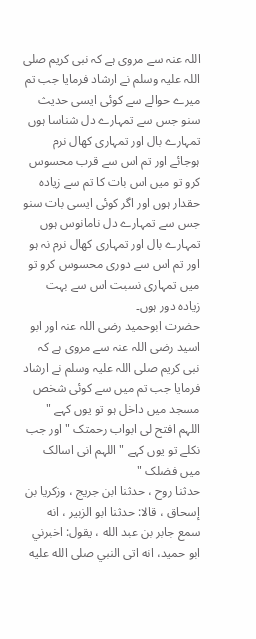اللہ عنہ سے مروی ہے کہ نبی کریم صلی اللہ علیہ وسلم نے ارشاد فرمایا جب تم میرے حوالے سے کوئی ایسی حدیث سنو جس سے تمہارے دل شناسا ہوں تمہارے بال اور تمہاری کھال نرم ہوجائے اور تم اس سے قرب محسوس کرو تو میں اس بات کا تم سے زیادہ حقدار ہوں اور اگر کوئی ایسی بات سنو جس سے تمہارے دل نامانوس ہوں تمہارے بال اور تمہاری کھال نرم نہ ہو اور تم اس سے دوری محسوس کرو تو میں تمہاری نسبت اس سے بہت زیادہ دور ہوں۔
حضرت ابوحمید رضی اللہ عنہ اور ابو اسید رضی اللہ عنہ سے مروی ہے کہ نبی کریم صلی اللہ علیہ وسلم نے ارشاد فرمایا جب تم میں سے کوئی شخص مسجد میں داخل ہو تو یوں کہے " اللہم افتح لی ابواب رحمتک " اور جب نکلے تو یوں کہے " اللہم انی اسالک میں فضلک "
حدثنا روح ، حدثنا ابن جريج ، وزكريا بن إسحاق ، قالا: حدثنا ابو الزبير ، انه سمع جابر بن عبد الله ، يقول: اخبرني ابو حميد، انه اتى النبي صلى الله عليه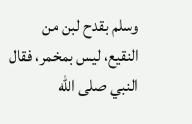وسلم بقدح لبن من النقيع، ليس بمخمر، فقال النبي صلى الله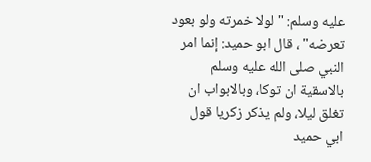عليه وسلم: " لولا خمرته ولو بعود تعرضه" ، قال ابو حميد: إنما امر النبي صلى الله عليه وسلم بالاسقية ان توكا، وبالابواب ان تغلق ليلا، ولم يذكر زكريا قول ابي حميد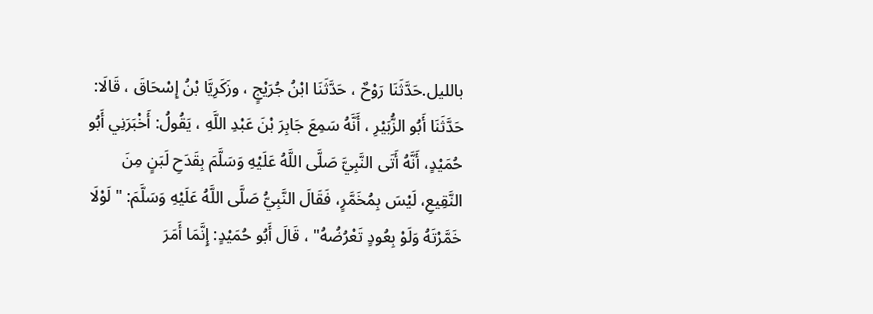بالليل.حَدَّثَنَا رَوْحٌ ، حَدَّثَنَا ابْنُ جُرَيْجٍ ، وزَكَرِيَّا بْنُ إِسْحَاقَ ، قَالَا: حَدَّثَنَا أَبُو الزُّبَيْرِ ، أَنَّهُ سَمِعَ جَابِرَ بْنَ عَبْدِ اللَّهِ ، يَقُولُ: أَخْبَرَنِي أَبُو حُمَيْدٍ، أَنَّهُ أَتَى النَّبِيَّ صَلَّى اللَّهُ عَلَيْهِ وَسَلَّمَ بِقَدَحِ لَبَنٍ مِنَ النَّقِيعِ، لَيْسَ بِمُخَمَّرٍ، فَقَالَ النَّبِيُّ صَلَّى اللَّهُ عَلَيْهِ وَسَلَّمَ: " لَوْلَا خَمَّرْتَهُ وَلَوْ بِعُودٍ تَعْرُضُهُ" ، قَالَ أَبُو حُمَيْدٍ: إِنَّمَا أَمَرَ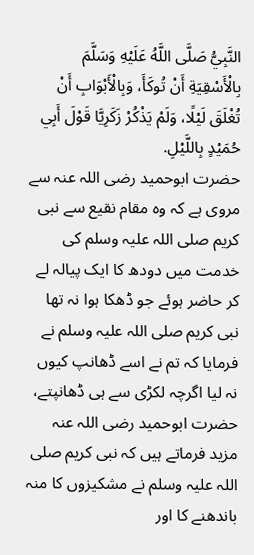النَّبِيُّ صَلَّى اللَّهُ عَلَيْهِ وَسَلَّمَ بِالْأَسْقِيَةِ أَنْ تُوكَأَ، وَبِالْأَبْوَابِ أَنْ تُغْلَقَ لَيْلًا، وَلَمْ يَذْكُرْ زَكَرِيَّا قَوْلَ أَبِي حُمَيْدٍ بِاللَّيْلِ.
حضرت ابوحمید رضی اللہ عنہ سے مروی ہے کہ وہ مقام نقیع سے نبی کریم صلی اللہ علیہ وسلم کی خدمت میں دودھ کا ایک پیالہ لے کر حاضر ہوئے جو ڈھکا ہوا نہ تھا نبی کریم صلی اللہ علیہ وسلم نے فرمایا کہ تم نے اسے ڈھانپ کیوں نہ لیا اگرچہ لکڑی سے ہی ڈھانپتے، حضرت ابوحمید رضی اللہ عنہ مزید فرماتے ہیں کہ نبی کریم صلی اللہ علیہ وسلم نے مشکیزوں کا منہ باندھنے کا اور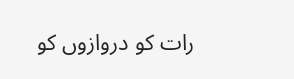رات کو دروازوں کو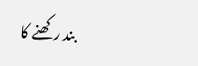بند رکھنے کا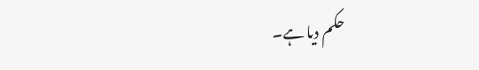حکم دیا ہے۔